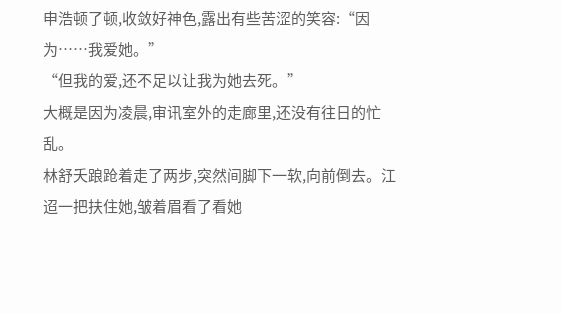申浩顿了顿,收敛好神色,露出有些苦涩的笑容:“因为……我爱她。”
“但我的爱,还不足以让我为她去死。”
大概是因为凌晨,审讯室外的走廊里,还没有往日的忙乱。
林舒夭踉跄着走了两步,突然间脚下一软,向前倒去。江迢一把扶住她,皱着眉看了看她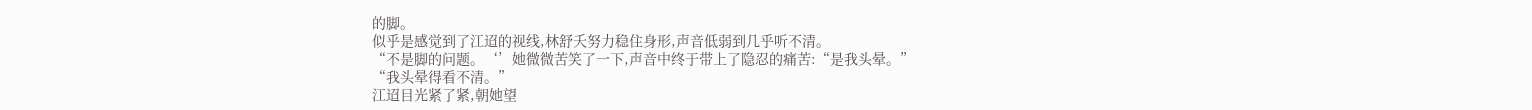的脚。
似乎是感觉到了江迢的视线,林舒夭努力稳住身形,声音低弱到几乎听不清。
“不是脚的问题。‘’她微微苦笑了一下,声音中终于带上了隐忍的痛苦:“是我头晕。”
“我头晕得看不清。”
江迢目光紧了紧,朝她望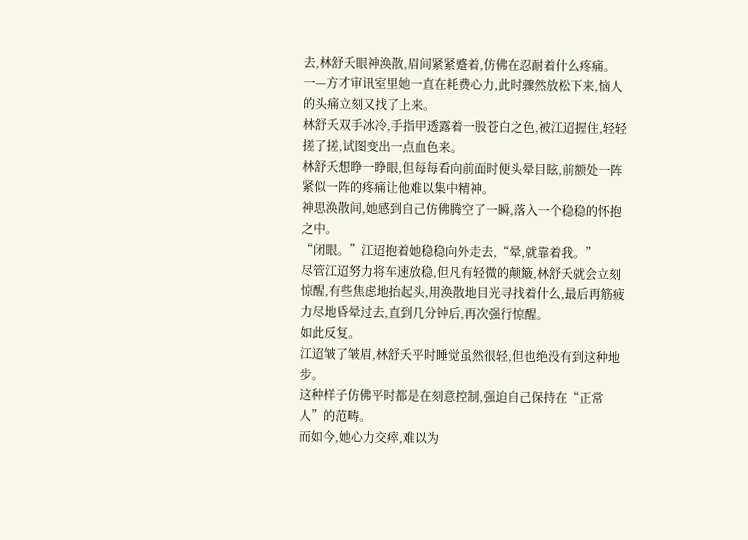去,林舒夭眼神涣散,眉间紧紧蹙着,仿佛在忍耐着什么疼痛。
一—方才审讯室里她一直在耗费心力,此时骤然放松下来,恼人的头痛立刻又找了上来。
林舒夭双手冰冷,手指甲透露着一股苍白之色,被江迢握住,轻轻搓了搓,试图变出一点血色来。
林舒夭想睁一睁眼,但每每看向前面时便头晕目眩,前额处一阵紧似一阵的疼痛让他难以集中精神。
神思涣散间,她感到自己仿佛腾空了一瞬,落入一个稳稳的怀抱之中。
“闭眼。”江迢抱着她稳稳向外走去,“晕,就靠着我。”
尽管江迢努力将车速放稳,但凡有轻微的颠簸,林舒夭就会立刻惊醒,有些焦虑地抬起头,用涣散地目光寻找着什么,最后再筋疲力尽地昏晕过去,直到几分钟后,再次强行惊醒。
如此反复。
江迢皱了皱眉,林舒夭平时睡觉虽然很轻,但也绝没有到这种地步。
这种样子仿佛平时都是在刻意控制,强迫自己保持在“正常人”的范畴。
而如今,她心力交瘁,难以为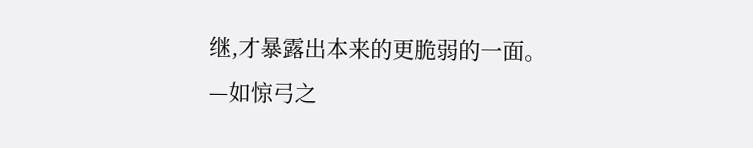继,才暴露出本来的更脆弱的一面。
—如惊弓之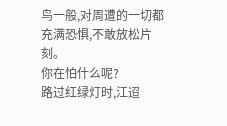鸟一般,对周遭的一切都充满恐惧,不敢放松片刻。
你在怕什么呢?
路过红绿灯时,江迢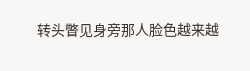转头瞥见身旁那人脸色越来越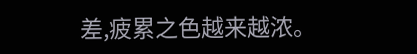差,疲累之色越来越浓。